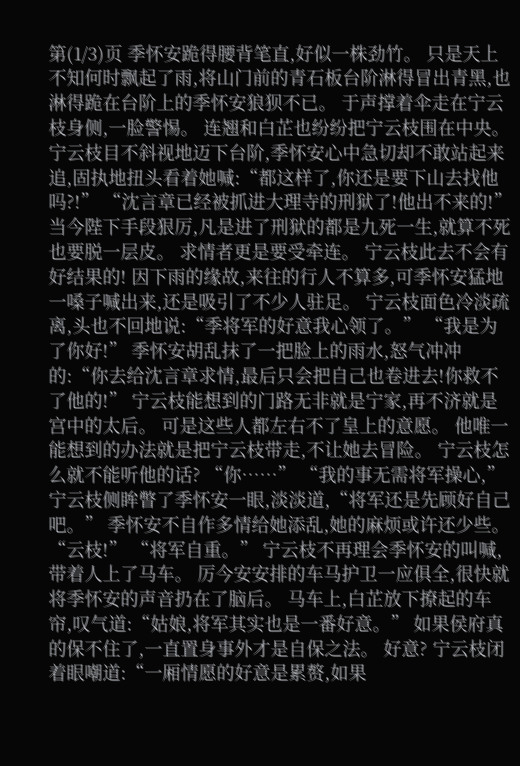第(1/3)页 季怀安跪得腰背笔直,好似一株劲竹。 只是天上不知何时飘起了雨,将山门前的青石板台阶淋得冒出青黑,也淋得跪在台阶上的季怀安狼狈不已。 于声撑着伞走在宁云枝身侧,一脸警惕。 连翘和白芷也纷纷把宁云枝围在中央。 宁云枝目不斜视地迈下台阶,季怀安心中急切却不敢站起来追,固执地扭头看着她喊:“都这样了,你还是要下山去找他吗?!” “沈言章已经被抓进大理寺的刑狱了!他出不来的!” 当今陛下手段狠厉,凡是进了刑狱的都是九死一生,就算不死也要脱一层皮。 求情者更是要受牵连。 宁云枝此去不会有好结果的! 因下雨的缘故,来往的行人不算多,可季怀安猛地一嗓子喊出来,还是吸引了不少人驻足。 宁云枝面色冷淡疏离,头也不回地说:“季将军的好意我心领了。” “我是为了你好!” 季怀安胡乱抹了一把脸上的雨水,怒气冲冲的:“你去给沈言章求情,最后只会把自己也卷进去!你救不了他的!” 宁云枝能想到的门路无非就是宁家,再不济就是宫中的太后。 可是这些人都左右不了皇上的意愿。 他唯一能想到的办法就是把宁云枝带走,不让她去冒险。 宁云枝怎么就不能听他的话? “你……” “我的事无需将军操心,”宁云枝侧眸瞥了季怀安一眼,淡淡道,“将军还是先顾好自己吧。” 季怀安不自作多情给她添乱,她的麻烦或许还少些。 “云枝!” “将军自重。” 宁云枝不再理会季怀安的叫喊,带着人上了马车。 厉今安安排的车马护卫一应俱全,很快就将季怀安的声音扔在了脑后。 马车上,白芷放下撩起的车帘,叹气道:“姑娘,将军其实也是一番好意。” 如果侯府真的保不住了,一直置身事外才是自保之法。 好意? 宁云枝闭着眼嘲道:“一厢情愿的好意是累赘,如果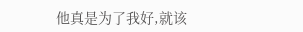他真是为了我好,就该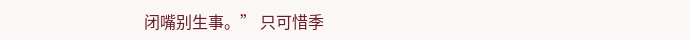闭嘴别生事。” 只可惜季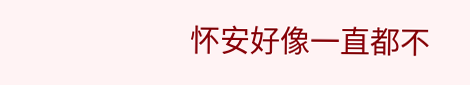怀安好像一直都不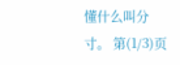懂什么叫分寸。 第(1/3)页